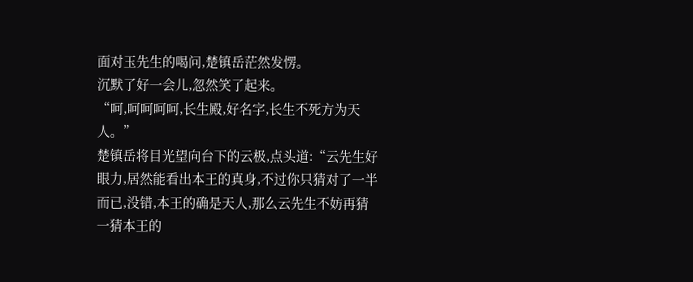面对玉先生的喝问,楚镇岳茫然发愣。
沉默了好一会儿,忽然笑了起来。
“呵,呵呵呵呵,长生殿,好名字,长生不死方为天人。”
楚镇岳将目光望向台下的云极,点头道:“云先生好眼力,居然能看出本王的真身,不过你只猜对了一半而已,没错,本王的确是天人,那么云先生不妨再猜一猜本王的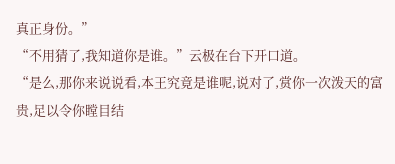真正身份。”
“不用猜了,我知道你是谁。”云极在台下开口道。
“是么,那你来说说看,本王究竟是谁呢,说对了,赏你一次泼天的富贵,足以令你瞠目结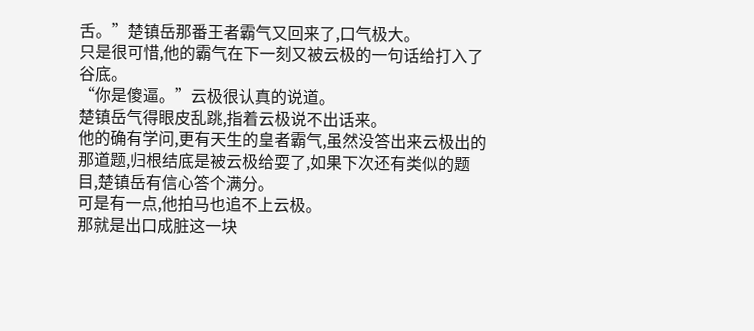舌。”楚镇岳那番王者霸气又回来了,口气极大。
只是很可惜,他的霸气在下一刻又被云极的一句话给打入了谷底。
“你是傻逼。”云极很认真的说道。
楚镇岳气得眼皮乱跳,指着云极说不出话来。
他的确有学问,更有天生的皇者霸气,虽然没答出来云极出的那道题,归根结底是被云极给耍了,如果下次还有类似的题目,楚镇岳有信心答个满分。
可是有一点,他拍马也追不上云极。
那就是出口成脏这一块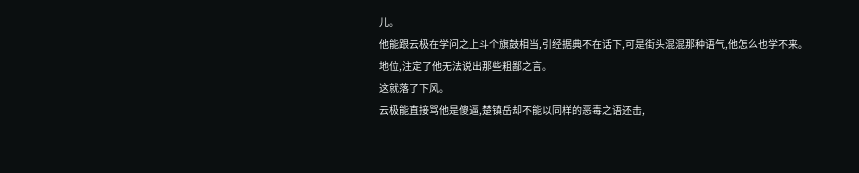儿。
他能跟云极在学问之上斗个旗鼓相当,引经据典不在话下,可是街头混混那种语气,他怎么也学不来。
地位,注定了他无法说出那些粗鄙之言。
这就落了下风。
云极能直接骂他是傻逼,楚镇岳却不能以同样的恶毒之语还击,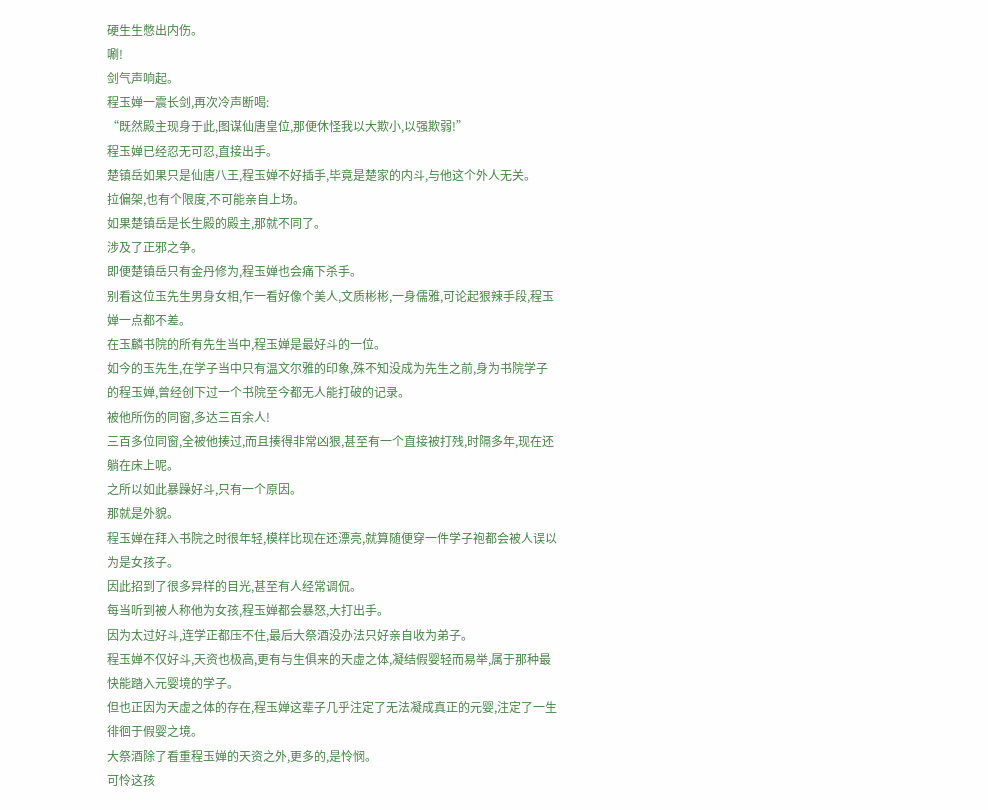硬生生憋出内伤。
唰!
剑气声响起。
程玉婵一震长剑,再次冷声断喝:
“既然殿主现身于此,图谋仙唐皇位,那便休怪我以大欺小,以强欺弱!”
程玉婵已经忍无可忍,直接出手。
楚镇岳如果只是仙唐八王,程玉婵不好插手,毕竟是楚家的内斗,与他这个外人无关。
拉偏架,也有个限度,不可能亲自上场。
如果楚镇岳是长生殿的殿主,那就不同了。
涉及了正邪之争。
即便楚镇岳只有金丹修为,程玉婵也会痛下杀手。
别看这位玉先生男身女相,乍一看好像个美人,文质彬彬,一身儒雅,可论起狠辣手段,程玉婵一点都不差。
在玉麟书院的所有先生当中,程玉婵是最好斗的一位。
如今的玉先生,在学子当中只有温文尔雅的印象,殊不知没成为先生之前,身为书院学子的程玉婵,曾经创下过一个书院至今都无人能打破的记录。
被他所伤的同窗,多达三百余人!
三百多位同窗,全被他揍过,而且揍得非常凶狠,甚至有一个直接被打残,时隔多年,现在还躺在床上呢。
之所以如此暴躁好斗,只有一个原因。
那就是外貌。
程玉婵在拜入书院之时很年轻,模样比现在还漂亮,就算随便穿一件学子袍都会被人误以为是女孩子。
因此招到了很多异样的目光,甚至有人经常调侃。
每当听到被人称他为女孩,程玉婵都会暴怒,大打出手。
因为太过好斗,连学正都压不住,最后大祭酒没办法只好亲自收为弟子。
程玉婵不仅好斗,天资也极高,更有与生俱来的天虚之体,凝结假婴轻而易举,属于那种最快能踏入元婴境的学子。
但也正因为天虚之体的存在,程玉婵这辈子几乎注定了无法凝成真正的元婴,注定了一生徘徊于假婴之境。
大祭酒除了看重程玉婵的天资之外,更多的,是怜悯。
可怜这孩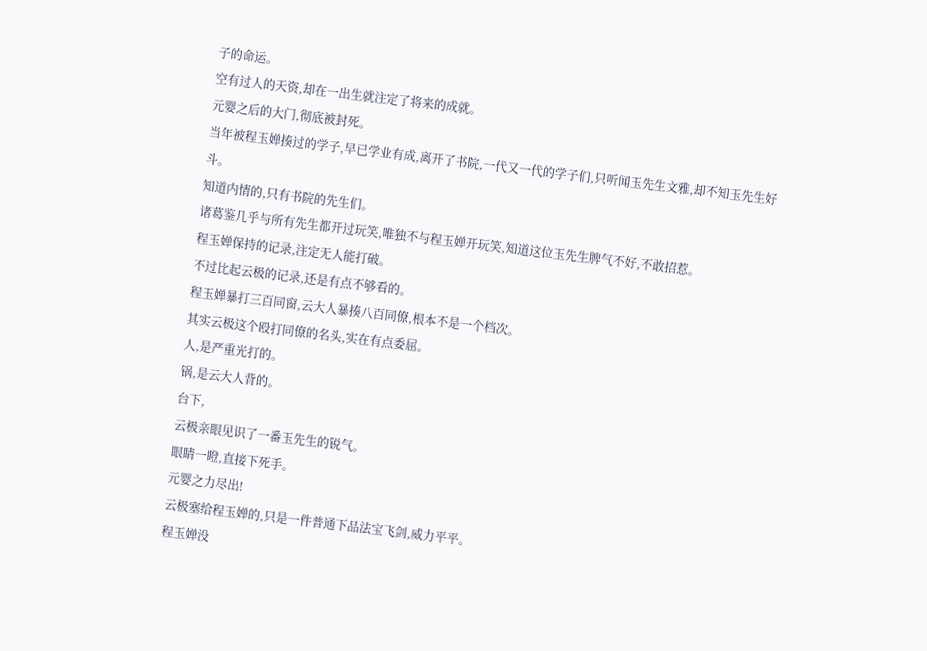子的命运。
空有过人的天资,却在一出生就注定了将来的成就。
元婴之后的大门,彻底被封死。
当年被程玉婵揍过的学子,早已学业有成,离开了书院,一代又一代的学子们,只听闻玉先生文雅,却不知玉先生好斗。
知道内情的,只有书院的先生们。
诸葛鉴几乎与所有先生都开过玩笑,唯独不与程玉婵开玩笑,知道这位玉先生脾气不好,不敢招惹。
程玉婵保持的记录,注定无人能打破。
不过比起云极的记录,还是有点不够看的。
程玉婵暴打三百同窗,云大人暴揍八百同僚,根本不是一个档次。
其实云极这个殴打同僚的名头,实在有点委屈。
人,是严重光打的。
锅,是云大人背的。
台下,
云极亲眼见识了一番玉先生的锐气。
眼睛一瞪,直接下死手。
元婴之力尽出!
云极塞给程玉婵的,只是一件普通下品法宝飞剑,威力平平。
程玉婵没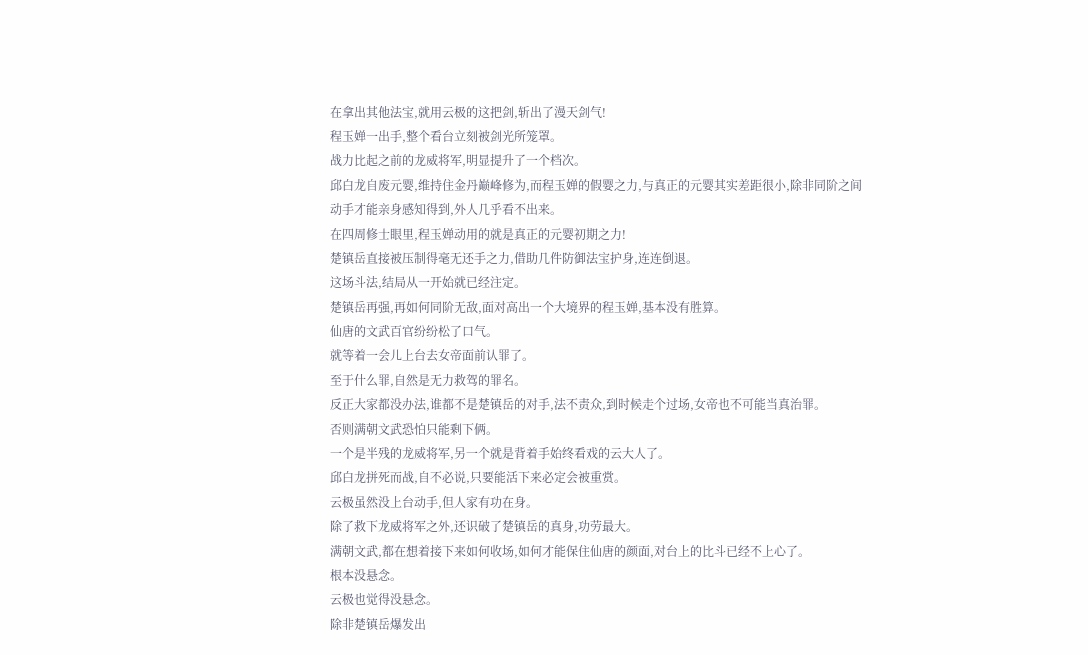在拿出其他法宝,就用云极的这把剑,斩出了漫天剑气!
程玉婵一出手,整个看台立刻被剑光所笼罩。
战力比起之前的龙威将军,明显提升了一个档次。
邱白龙自废元婴,维持住金丹巅峰修为,而程玉婵的假婴之力,与真正的元婴其实差距很小,除非同阶之间动手才能亲身感知得到,外人几乎看不出来。
在四周修士眼里,程玉婵动用的就是真正的元婴初期之力!
楚镇岳直接被压制得毫无还手之力,借助几件防御法宝护身,连连倒退。
这场斗法,结局从一开始就已经注定。
楚镇岳再强,再如何同阶无敌,面对高出一个大境界的程玉婵,基本没有胜算。
仙唐的文武百官纷纷松了口气。
就等着一会儿上台去女帝面前认罪了。
至于什么罪,自然是无力救驾的罪名。
反正大家都没办法,谁都不是楚镇岳的对手,法不责众,到时候走个过场,女帝也不可能当真治罪。
否则满朝文武恐怕只能剩下俩。
一个是半残的龙威将军,另一个就是背着手始终看戏的云大人了。
邱白龙拼死而战,自不必说,只要能活下来必定会被重赏。
云极虽然没上台动手,但人家有功在身。
除了救下龙威将军之外,还识破了楚镇岳的真身,功劳最大。
满朝文武,都在想着接下来如何收场,如何才能保住仙唐的颜面,对台上的比斗已经不上心了。
根本没悬念。
云极也觉得没悬念。
除非楚镇岳爆发出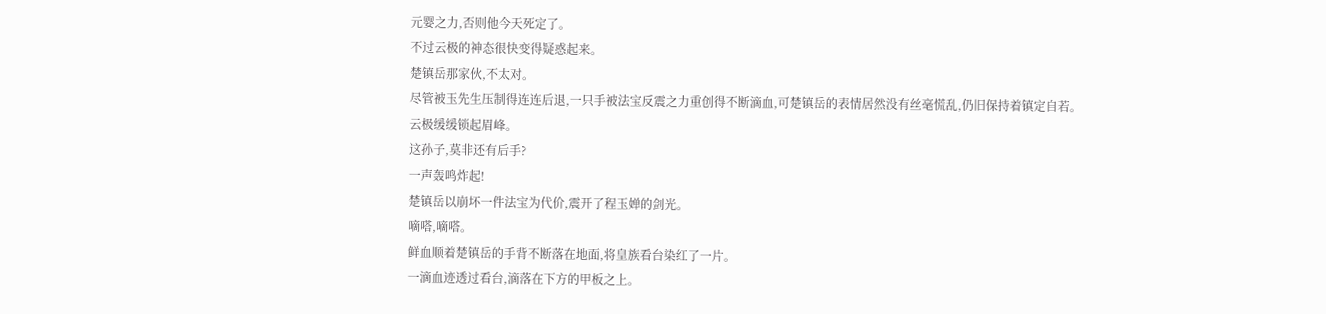元婴之力,否则他今天死定了。
不过云极的神态很快变得疑惑起来。
楚镇岳那家伙,不太对。
尽管被玉先生压制得连连后退,一只手被法宝反震之力重创得不断滴血,可楚镇岳的表情居然没有丝毫慌乱,仍旧保持着镇定自若。
云极缓缓锁起眉峰。
这孙子,莫非还有后手?
一声轰鸣炸起!
楚镇岳以崩坏一件法宝为代价,震开了程玉婵的剑光。
嘀嗒,嘀嗒。
鲜血顺着楚镇岳的手背不断落在地面,将皇族看台染红了一片。
一滴血迹透过看台,滴落在下方的甲板之上。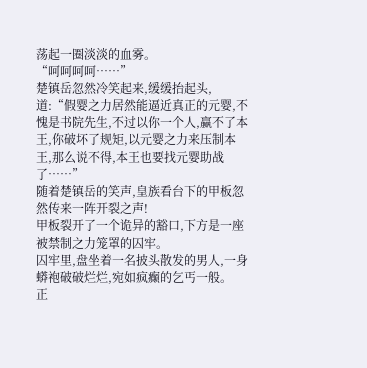荡起一圈淡淡的血雾。
“呵呵呵呵……”
楚镇岳忽然冷笑起来,缓缓抬起头,道:“假婴之力居然能逼近真正的元婴,不愧是书院先生,不过以你一个人,赢不了本王,你破坏了规矩,以元婴之力来压制本王,那么说不得,本王也要找元婴助战了……”
随着楚镇岳的笑声,皇族看台下的甲板忽然传来一阵开裂之声!
甲板裂开了一个诡异的豁口,下方是一座被禁制之力笼罩的囚牢。
囚牢里,盘坐着一名披头散发的男人,一身蟒袍破破烂烂,宛如疯癫的乞丐一般。
正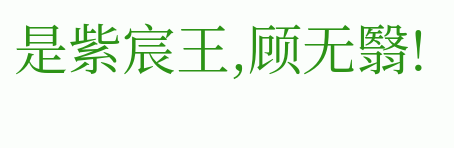是紫宸王,顾无翳!